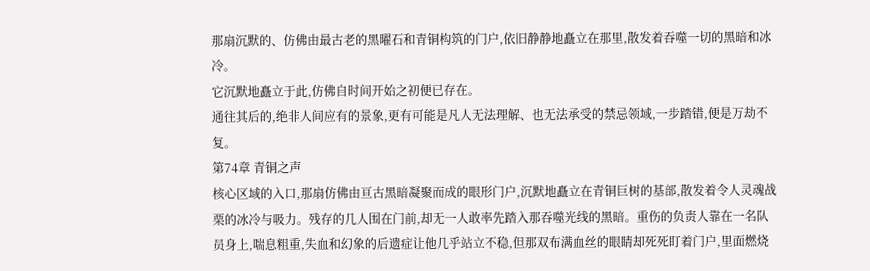那扇沉默的、仿佛由最古老的黑曜石和青铜构筑的门户,依旧静静地矗立在那里,散发着吞噬一切的黑暗和冰冷。
它沉默地矗立于此,仿佛自时间开始之初便已存在。
通往其后的,绝非人间应有的景象,更有可能是凡人无法理解、也无法承受的禁忌领域,一步踏错,便是万劫不复。
第74章 青铜之声
核心区域的入口,那扇仿佛由亘古黑暗凝聚而成的眼形门户,沉默地矗立在青铜巨树的基部,散发着令人灵魂战栗的冰冷与吸力。残存的几人围在门前,却无一人敢率先踏入那吞噬光线的黑暗。重伤的负责人靠在一名队员身上,喘息粗重,失血和幻象的后遗症让他几乎站立不稳,但那双布满血丝的眼睛却死死盯着门户,里面燃烧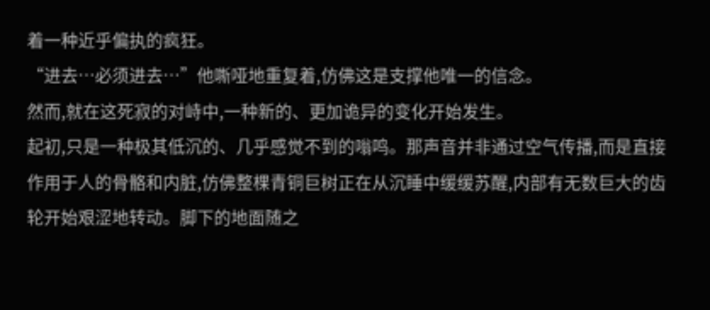着一种近乎偏执的疯狂。
“进去…必须进去…”他嘶哑地重复着,仿佛这是支撑他唯一的信念。
然而,就在这死寂的对峙中,一种新的、更加诡异的变化开始发生。
起初,只是一种极其低沉的、几乎感觉不到的嗡鸣。那声音并非通过空气传播,而是直接作用于人的骨骼和内脏,仿佛整棵青铜巨树正在从沉睡中缓缓苏醒,内部有无数巨大的齿轮开始艰涩地转动。脚下的地面随之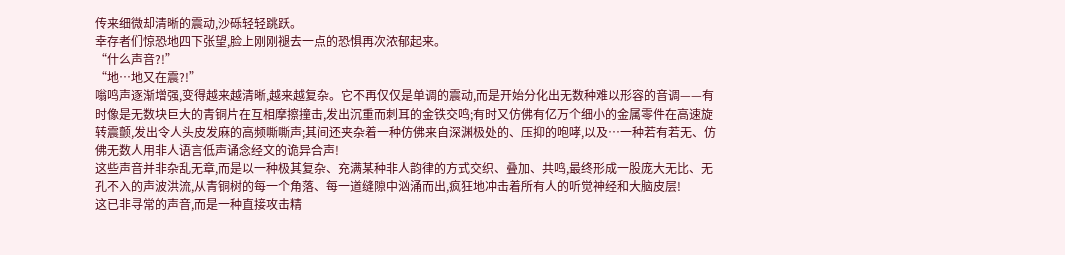传来细微却清晰的震动,沙砾轻轻跳跃。
幸存者们惊恐地四下张望,脸上刚刚褪去一点的恐惧再次浓郁起来。
“什么声音?!”
“地…地又在震?!”
嗡鸣声逐渐增强,变得越来越清晰,越来越复杂。它不再仅仅是单调的震动,而是开始分化出无数种难以形容的音调——有时像是无数块巨大的青铜片在互相摩擦撞击,发出沉重而刺耳的金铁交鸣;有时又仿佛有亿万个细小的金属零件在高速旋转震颤,发出令人头皮发麻的高频嘶嘶声;其间还夹杂着一种仿佛来自深渊极处的、压抑的咆哮,以及…一种若有若无、仿佛无数人用非人语言低声诵念经文的诡异合声!
这些声音并非杂乱无章,而是以一种极其复杂、充满某种非人韵律的方式交织、叠加、共鸣,最终形成一股庞大无比、无孔不入的声波洪流,从青铜树的每一个角落、每一道缝隙中汹涌而出,疯狂地冲击着所有人的听觉神经和大脑皮层!
这已非寻常的声音,而是一种直接攻击精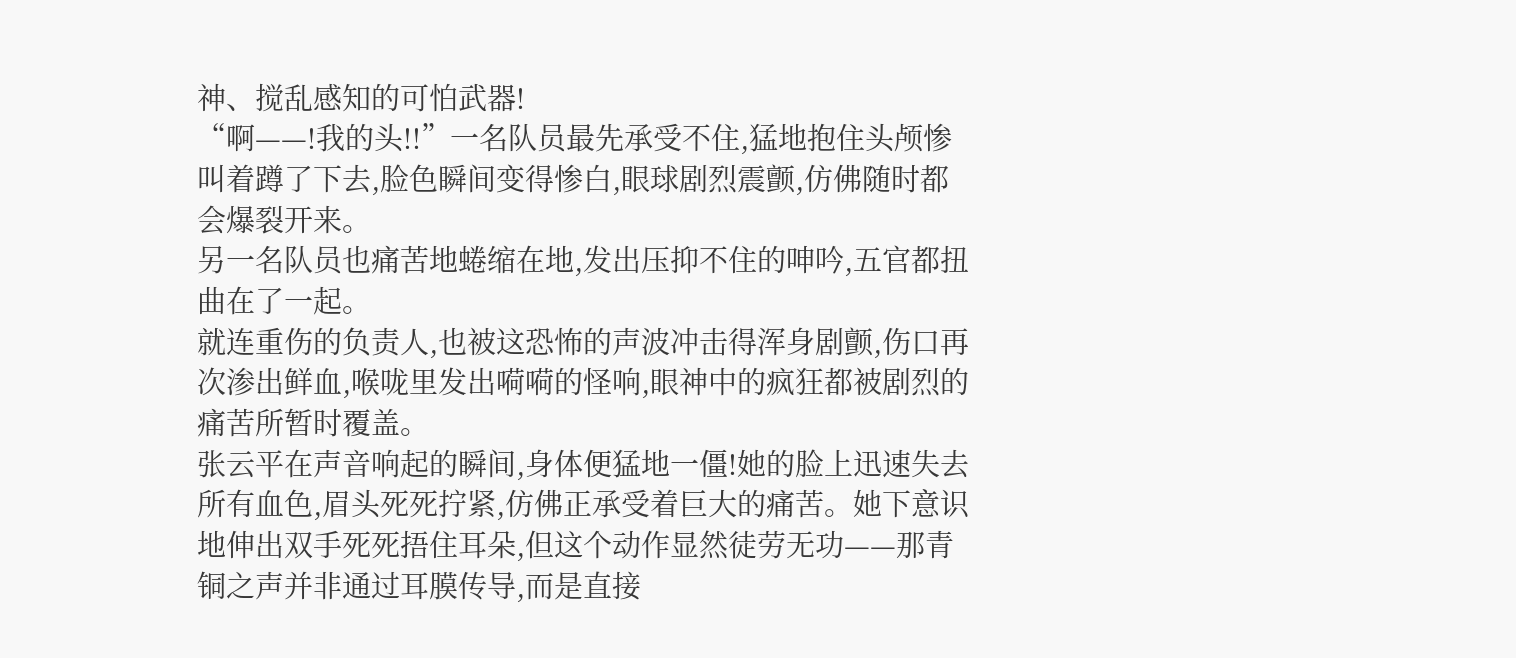神、搅乱感知的可怕武器!
“啊——!我的头!!”一名队员最先承受不住,猛地抱住头颅惨叫着蹲了下去,脸色瞬间变得惨白,眼球剧烈震颤,仿佛随时都会爆裂开来。
另一名队员也痛苦地蜷缩在地,发出压抑不住的呻吟,五官都扭曲在了一起。
就连重伤的负责人,也被这恐怖的声波冲击得浑身剧颤,伤口再次渗出鲜血,喉咙里发出嗬嗬的怪响,眼神中的疯狂都被剧烈的痛苦所暂时覆盖。
张云平在声音响起的瞬间,身体便猛地一僵!她的脸上迅速失去所有血色,眉头死死拧紧,仿佛正承受着巨大的痛苦。她下意识地伸出双手死死捂住耳朵,但这个动作显然徒劳无功——那青铜之声并非通过耳膜传导,而是直接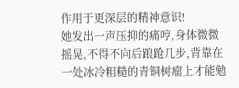作用于更深层的精神意识!
她发出一声压抑的痛哼,身体微微摇晃,不得不向后踉跄几步,背靠在一处冰冷粗糙的青铜树瘤上才能勉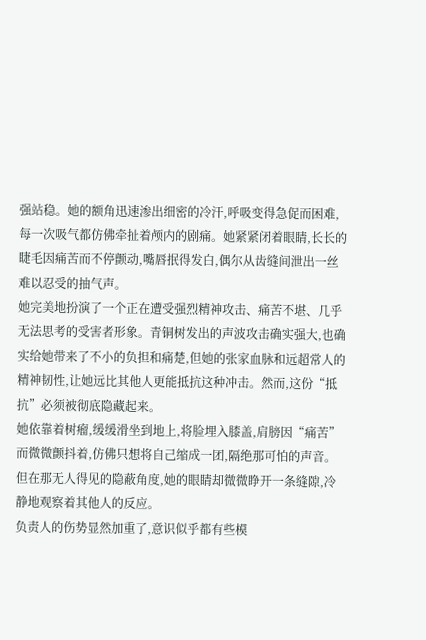强站稳。她的额角迅速渗出细密的冷汗,呼吸变得急促而困难,每一次吸气都仿佛牵扯着颅内的剧痛。她紧紧闭着眼睛,长长的睫毛因痛苦而不停颤动,嘴唇抿得发白,偶尔从齿缝间泄出一丝难以忍受的抽气声。
她完美地扮演了一个正在遭受强烈精神攻击、痛苦不堪、几乎无法思考的受害者形象。青铜树发出的声波攻击确实强大,也确实给她带来了不小的负担和痛楚,但她的张家血脉和远超常人的精神韧性,让她远比其他人更能抵抗这种冲击。然而,这份“抵抗”必须被彻底隐藏起来。
她依靠着树瘤,缓缓滑坐到地上,将脸埋入膝盖,肩膀因“痛苦”而微微颤抖着,仿佛只想将自己缩成一团,隔绝那可怕的声音。但在那无人得见的隐蔽角度,她的眼睛却微微睁开一条缝隙,冷静地观察着其他人的反应。
负责人的伤势显然加重了,意识似乎都有些模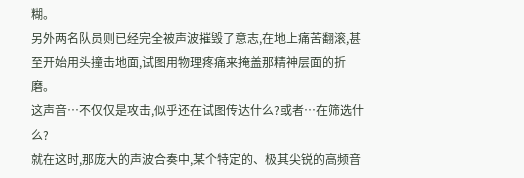糊。
另外两名队员则已经完全被声波摧毁了意志,在地上痛苦翻滚,甚至开始用头撞击地面,试图用物理疼痛来掩盖那精神层面的折磨。
这声音…不仅仅是攻击,似乎还在试图传达什么?或者…在筛选什么?
就在这时,那庞大的声波合奏中,某个特定的、极其尖锐的高频音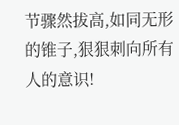节骤然拔高,如同无形的锥子,狠狠刺向所有人的意识!